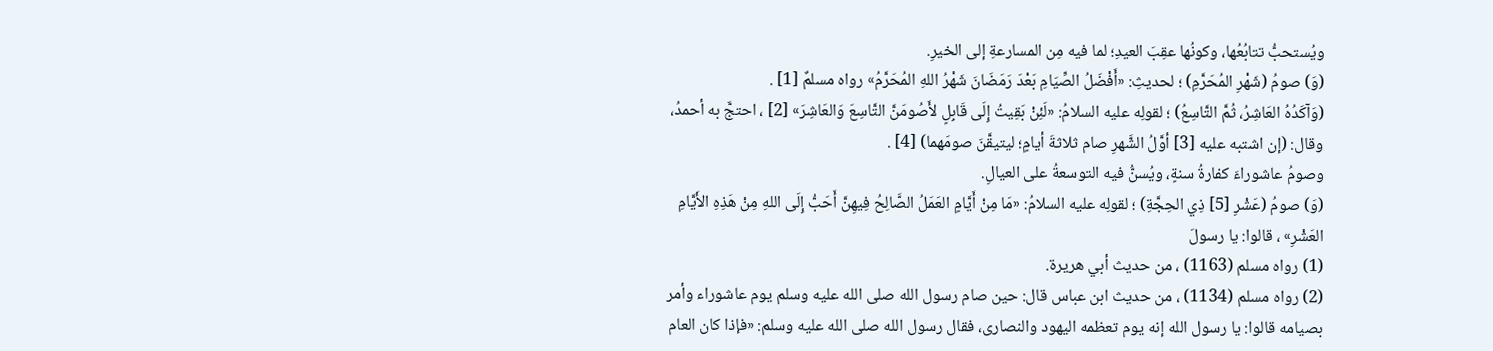ويُستحبُّ تتابُعُها، وكونُها عقِبَ العيدِ؛ لما فيه مِن المسارعةِ إلى الخيرِ.
(وَ) صومُ (شَهْرِ المُحَرَّمِ) ؛ لحديثِ: «أَفْضَلُ الصِّيَامِ بَعْدَ رَمَضَانَ شَهْرُ اللهِ المُحَرَّمُ» رواه مسلمٌ [1] .
(وَآكَدُهُ العَاشِرُ، ثُمَّ التَّاسِعُ) ؛ لقولِه عليه السلامُ: «لَئِنْ بَقِيتُ إِلَى قَابِلٍ لأَصُومَنَّ التَّاسِعَ وَالعَاشِرَ» [2] ، احتجَّ به أحمدُ، وقال: (إن اشتبه عليه [3] أوَّلُ الشَّهرِ صام ثلاثةَ أيامٍ؛ ليتيقَّنَ صومَهما) [4] .
وصومُ عاشوراءَ كفارةُ سنةٍ، ويُسنُّ فيه التوسعةُ على العيالِ.
(وَ) صومُ (عَشْرِ [5] ذِي الحِجَّةِ) ؛ لقولِه عليه السلامُ: «مَا مِنْ أَيَّامٍ العَمَلُ الصَّالِحُ فِيهِنَّ أَحَبُّ إِلَى اللهِ مِنْ هَذِهِ الأَيَّامِ العَشْرِ» ، قالوا: يا رسولَ
(1) رواه مسلم (1163) ، من حديث أبي هريرة.
(2) رواه مسلم (1134) ، من حديث ابن عباس قال: حين صام رسول الله صلى الله عليه وسلم يوم عاشوراء وأمر بصيامه قالوا: يا رسول الله إنه يوم تعظمه اليهود والنصارى، فقال رسول الله صلى الله عليه وسلم: «فإذا كان العام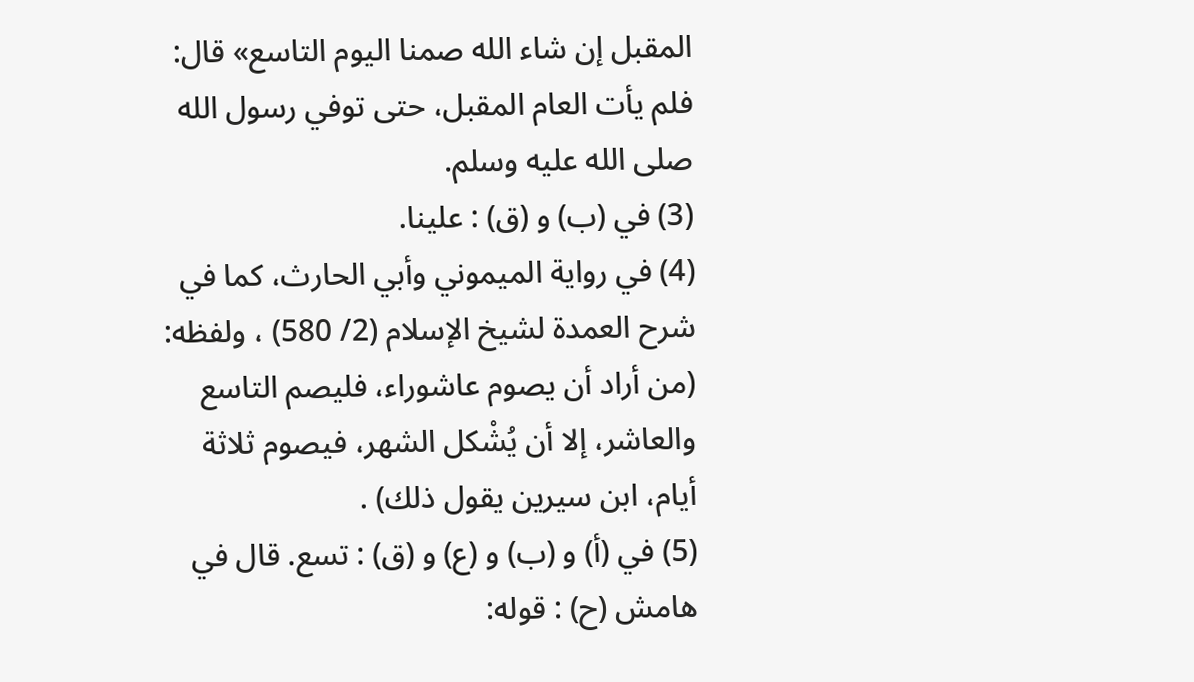المقبل إن شاء الله صمنا اليوم التاسع» قال: فلم يأت العام المقبل، حتى توفي رسول الله صلى الله عليه وسلم.
(3) في (ب) و (ق) : علينا.
(4) في رواية الميموني وأبي الحارث، كما في شرح العمدة لشيخ الإسلام (2/ 580) ، ولفظه: (من أراد أن يصوم عاشوراء، فليصم التاسع والعاشر، إلا أن يُشْكل الشهر، فيصوم ثلاثة أيام، ابن سيرين يقول ذلك) .
(5) في (أ) و (ب) و (ع) و (ق) : تسع. قال في هامش (ح) : قوله: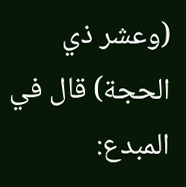(وعشر ذي الحجة) قال في المبدع: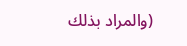(والمراد بذلك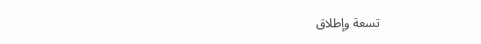تسعة وإطلاق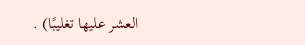العشر عليها تغليبًا) .